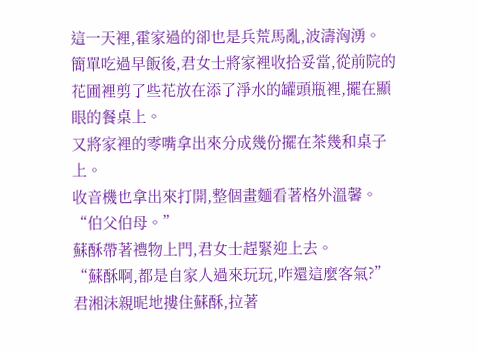這一天裡,霍家過的卻也是兵荒馬亂,波濤洶湧。
簡單吃過早飯後,君女士將家裡收拾妥當,從前院的花圃裡剪了些花放在添了淨水的罐頭瓶裡,擺在顯眼的餐桌上。
又將家裡的零嘴拿出來分成幾份擺在茶幾和桌子上。
收音機也拿出來打開,整個畫麵看著格外溫馨。
“伯父伯母。”
蘇酥帶著禮物上門,君女士趕緊迎上去。
“蘇酥啊,都是自家人過來玩玩,咋還這麼客氣?”
君湘沫親昵地摟住蘇酥,拉著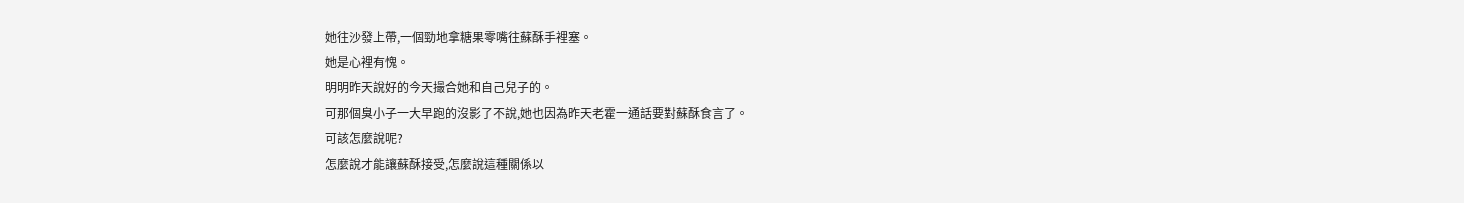她往沙發上帶,一個勁地拿糖果零嘴往蘇酥手裡塞。
她是心裡有愧。
明明昨天說好的今天撮合她和自己兒子的。
可那個臭小子一大早跑的沒影了不說,她也因為昨天老霍一通話要對蘇酥食言了。
可該怎麼說呢?
怎麼說才能讓蘇酥接受,怎麼說這種關係以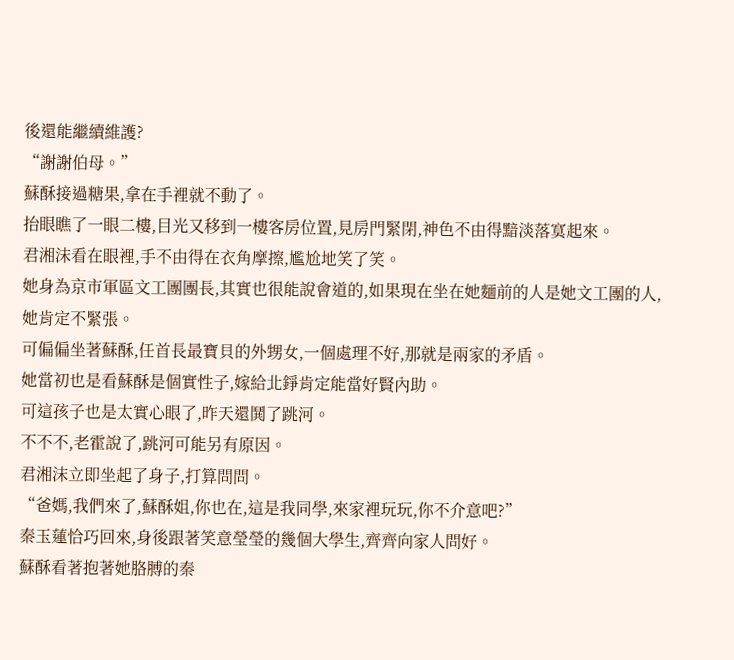後還能繼續維護?
“謝謝伯母。”
蘇酥接過糖果,拿在手裡就不動了。
抬眼瞧了一眼二樓,目光又移到一樓客房位置,見房門緊閉,神色不由得黯淡落寞起來。
君湘沫看在眼裡,手不由得在衣角摩擦,尷尬地笑了笑。
她身為京市軍區文工團團長,其實也很能說會道的,如果現在坐在她麵前的人是她文工團的人,她肯定不緊張。
可偏偏坐著蘇酥,任首長最寶貝的外甥女,一個處理不好,那就是兩家的矛盾。
她當初也是看蘇酥是個實性子,嫁給北錚肯定能當好賢內助。
可這孩子也是太實心眼了,昨天還鬨了跳河。
不不不,老霍說了,跳河可能另有原因。
君湘沫立即坐起了身子,打算問問。
“爸媽,我們來了,蘇酥姐,你也在,這是我同學,來家裡玩玩,你不介意吧?”
秦玉蓮恰巧回來,身後跟著笑意瑩瑩的幾個大學生,齊齊向家人問好。
蘇酥看著抱著她胳膊的秦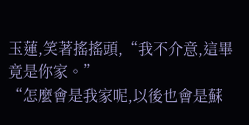玉蓮,笑著搖搖頭,“我不介意,這畢竟是你家。”
“怎麼會是我家呢,以後也會是蘇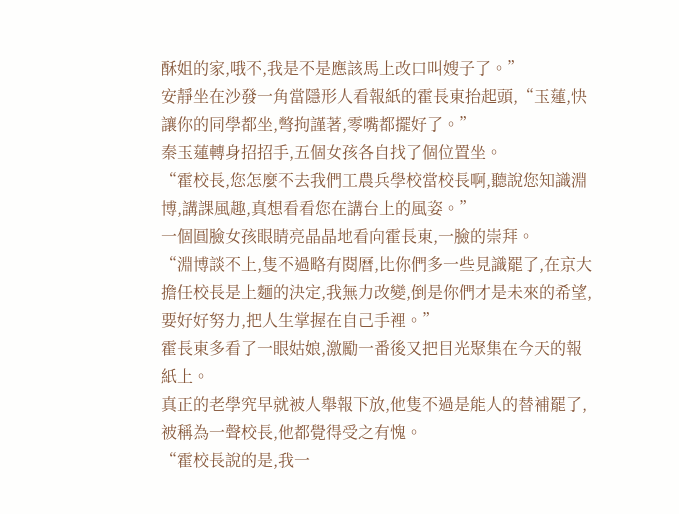酥姐的家,哦不,我是不是應該馬上改口叫嫂子了。”
安靜坐在沙發一角當隱形人看報紙的霍長東抬起頭,“玉蓮,快讓你的同學都坐,彆拘謹著,零嘴都擺好了。”
秦玉蓮轉身招招手,五個女孩各自找了個位置坐。
“霍校長,您怎麼不去我們工農兵學校當校長啊,聽說您知識淵博,講課風趣,真想看看您在講台上的風姿。”
一個圓臉女孩眼睛亮晶晶地看向霍長東,一臉的崇拜。
“淵博談不上,隻不過略有閱曆,比你們多一些見識罷了,在京大擔任校長是上麵的決定,我無力改變,倒是你們才是未來的希望,要好好努力,把人生掌握在自己手裡。”
霍長東多看了一眼姑娘,激勵一番後又把目光聚集在今天的報紙上。
真正的老學究早就被人舉報下放,他隻不過是能人的替補罷了,被稱為一聲校長,他都覺得受之有愧。
“霍校長說的是,我一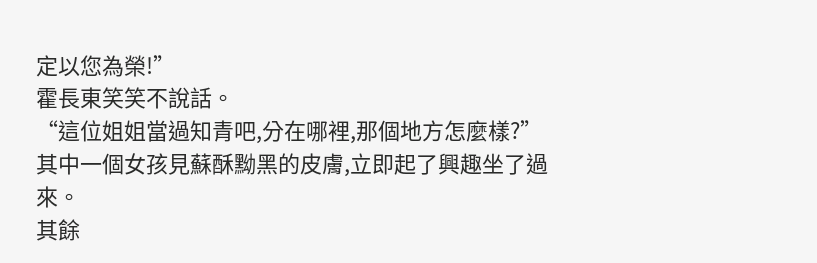定以您為榮!”
霍長東笑笑不說話。
“這位姐姐當過知青吧,分在哪裡,那個地方怎麼樣?”
其中一個女孩見蘇酥黝黑的皮膚,立即起了興趣坐了過來。
其餘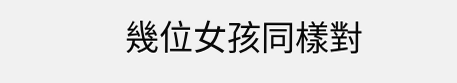幾位女孩同樣對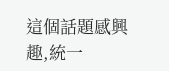這個話題感興趣,統一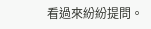看過來紛紛提問。